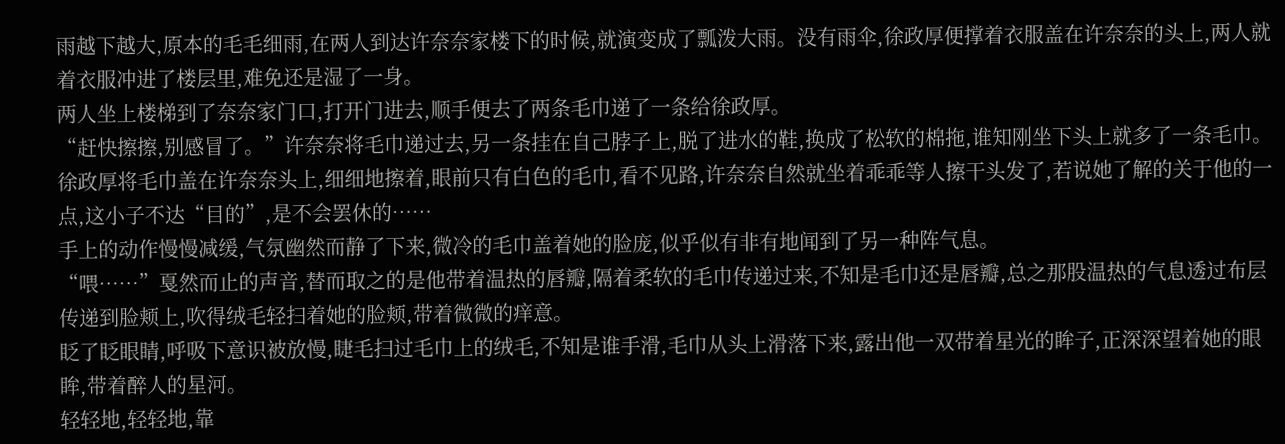雨越下越大,原本的毛毛细雨,在两人到达许奈奈家楼下的时候,就演变成了瓢泼大雨。没有雨伞,徐政厚便撑着衣服盖在许奈奈的头上,两人就着衣服冲进了楼层里,难免还是湿了一身。
两人坐上楼梯到了奈奈家门口,打开门进去,顺手便去了两条毛巾递了一条给徐政厚。
“赶快擦擦,别感冒了。”许奈奈将毛巾递过去,另一条挂在自己脖子上,脱了进水的鞋,换成了松软的棉拖,谁知刚坐下头上就多了一条毛巾。
徐政厚将毛巾盖在许奈奈头上,细细地擦着,眼前只有白色的毛巾,看不见路,许奈奈自然就坐着乖乖等人擦干头发了,若说她了解的关于他的一点,这小子不达“目的”,是不会罢休的……
手上的动作慢慢减缓,气氛幽然而静了下来,微冷的毛巾盖着她的脸庞,似乎似有非有地闻到了另一种阵气息。
“喂……”戛然而止的声音,替而取之的是他带着温热的唇瓣,隔着柔软的毛巾传递过来,不知是毛巾还是唇瓣,总之那股温热的气息透过布层传递到脸颊上,吹得绒毛轻扫着她的脸颊,带着微微的痒意。
眨了眨眼睛,呼吸下意识被放慢,睫毛扫过毛巾上的绒毛,不知是谁手滑,毛巾从头上滑落下来,露出他一双带着星光的眸子,正深深望着她的眼眸,带着醉人的星河。
轻轻地,轻轻地,靠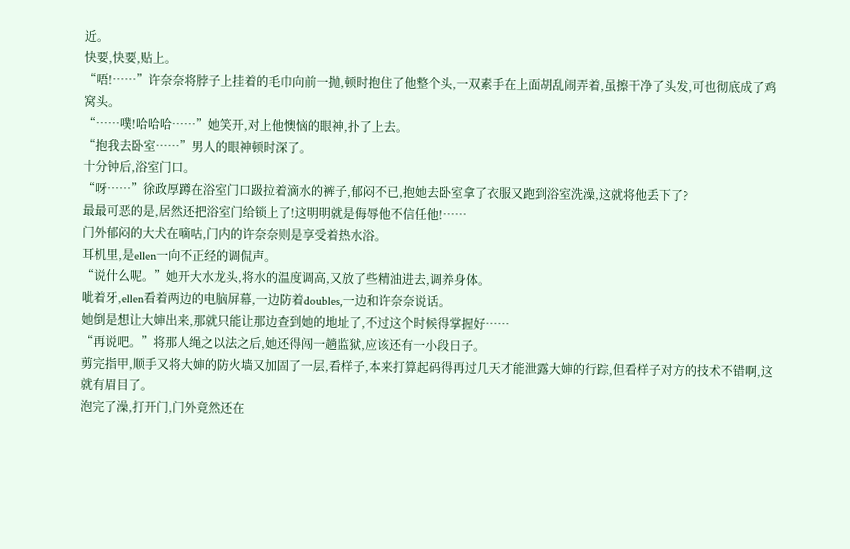近。
快要,快要,贴上。
“唔!……”许奈奈将脖子上挂着的毛巾向前一抛,顿时抱住了他整个头,一双素手在上面胡乱闹弄着,虽擦干净了头发,可也彻底成了鸡窝头。
“……噗!哈哈哈……”她笑开,对上他懊恼的眼神,扑了上去。
“抱我去卧室……”男人的眼神顿时深了。
十分钟后,浴室门口。
“呀……”徐政厚蹲在浴室门口趿拉着滴水的裤子,郁闷不已,抱她去卧室拿了衣服又跑到浴室洗澡,这就将他丢下了?
最最可恶的是,居然还把浴室门给锁上了!这明明就是侮辱他不信任他!……
门外郁闷的大犬在嘀咕,门内的许奈奈则是享受着热水浴。
耳机里,是ellen一向不正经的调侃声。
“说什么呢。”她开大水龙头,将水的温度调高,又放了些精油进去,调养身体。
呲着牙,ellen看着两边的电脑屏幕,一边防着doubles,一边和许奈奈说话。
她倒是想让大婶出来,那就只能让那边查到她的地址了,不过这个时候得掌握好……
“再说吧。”将那人绳之以法之后,她还得闯一趟监狱,应该还有一小段日子。
剪完指甲,顺手又将大婶的防火墙又加固了一层,看样子,本来打算起码得再过几天才能泄露大婶的行踪,但看样子对方的技术不错啊,这就有眉目了。
泡完了澡,打开门,门外竟然还在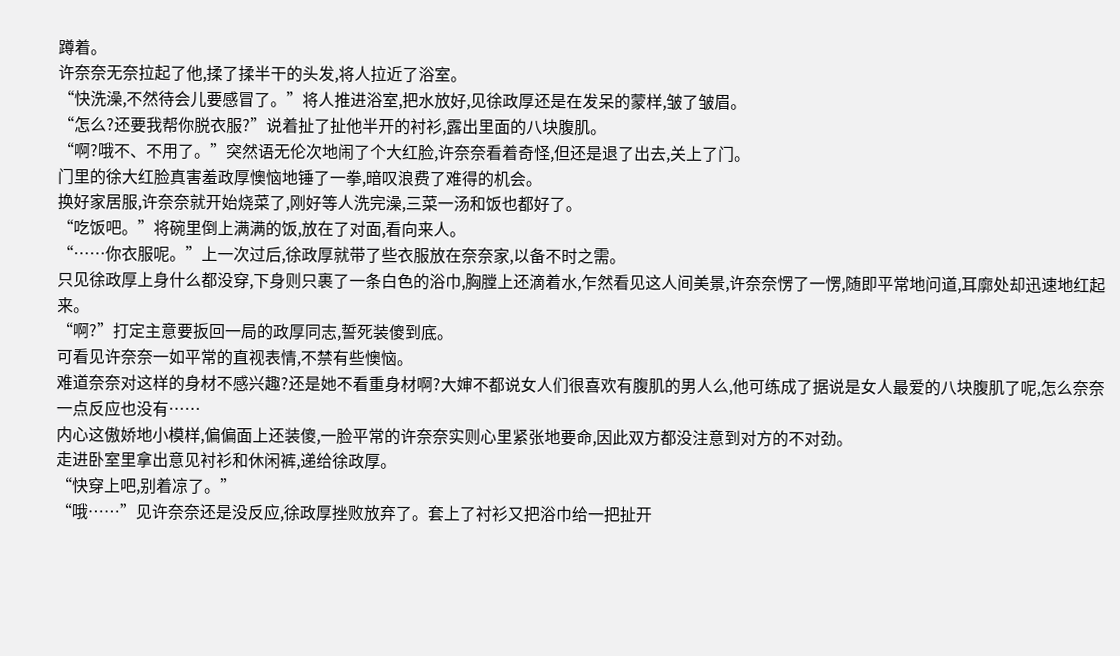蹲着。
许奈奈无奈拉起了他,揉了揉半干的头发,将人拉近了浴室。
“快洗澡,不然待会儿要感冒了。”将人推进浴室,把水放好,见徐政厚还是在发呆的蒙样,皱了皱眉。
“怎么?还要我帮你脱衣服?”说着扯了扯他半开的衬衫,露出里面的八块腹肌。
“啊?哦不、不用了。”突然语无伦次地闹了个大红脸,许奈奈看着奇怪,但还是退了出去,关上了门。
门里的徐大红脸真害羞政厚懊恼地锤了一拳,暗叹浪费了难得的机会。
换好家居服,许奈奈就开始烧菜了,刚好等人洗完澡,三菜一汤和饭也都好了。
“吃饭吧。”将碗里倒上满满的饭,放在了对面,看向来人。
“……你衣服呢。”上一次过后,徐政厚就带了些衣服放在奈奈家,以备不时之需。
只见徐政厚上身什么都没穿,下身则只裹了一条白色的浴巾,胸膛上还滴着水,乍然看见这人间美景,许奈奈愣了一愣,随即平常地问道,耳廓处却迅速地红起来。
“啊?”打定主意要扳回一局的政厚同志,誓死装傻到底。
可看见许奈奈一如平常的直视表情,不禁有些懊恼。
难道奈奈对这样的身材不感兴趣?还是她不看重身材啊?大婶不都说女人们很喜欢有腹肌的男人么,他可练成了据说是女人最爱的八块腹肌了呢,怎么奈奈一点反应也没有……
内心这傲娇地小模样,偏偏面上还装傻,一脸平常的许奈奈实则心里紧张地要命,因此双方都没注意到对方的不对劲。
走进卧室里拿出意见衬衫和休闲裤,递给徐政厚。
“快穿上吧,别着凉了。”
“哦……”见许奈奈还是没反应,徐政厚挫败放弃了。套上了衬衫又把浴巾给一把扯开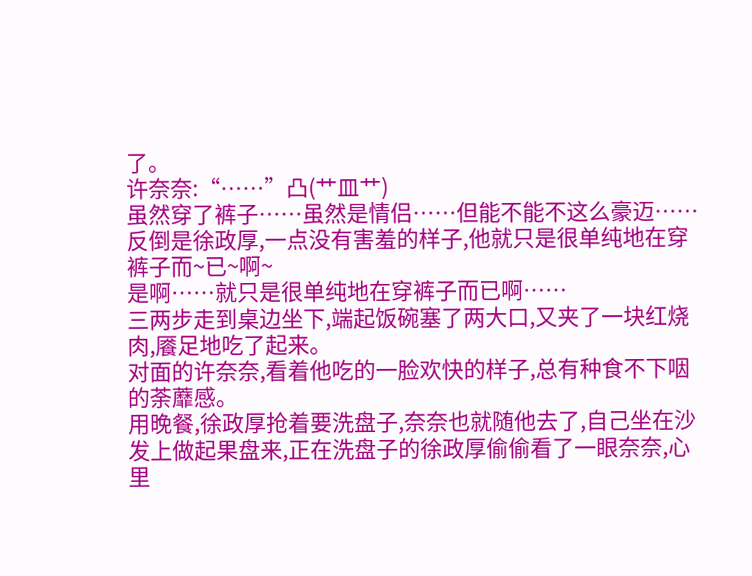了。
许奈奈:“……”凸(艹皿艹)
虽然穿了裤子……虽然是情侣……但能不能不这么豪迈……
反倒是徐政厚,一点没有害羞的样子,他就只是很单纯地在穿裤子而~已~啊~
是啊……就只是很单纯地在穿裤子而已啊……
三两步走到桌边坐下,端起饭碗塞了两大口,又夹了一块红烧肉,餍足地吃了起来。
对面的许奈奈,看着他吃的一脸欢快的样子,总有种食不下咽的荼蘼感。
用晚餐,徐政厚抢着要洗盘子,奈奈也就随他去了,自己坐在沙发上做起果盘来,正在洗盘子的徐政厚偷偷看了一眼奈奈,心里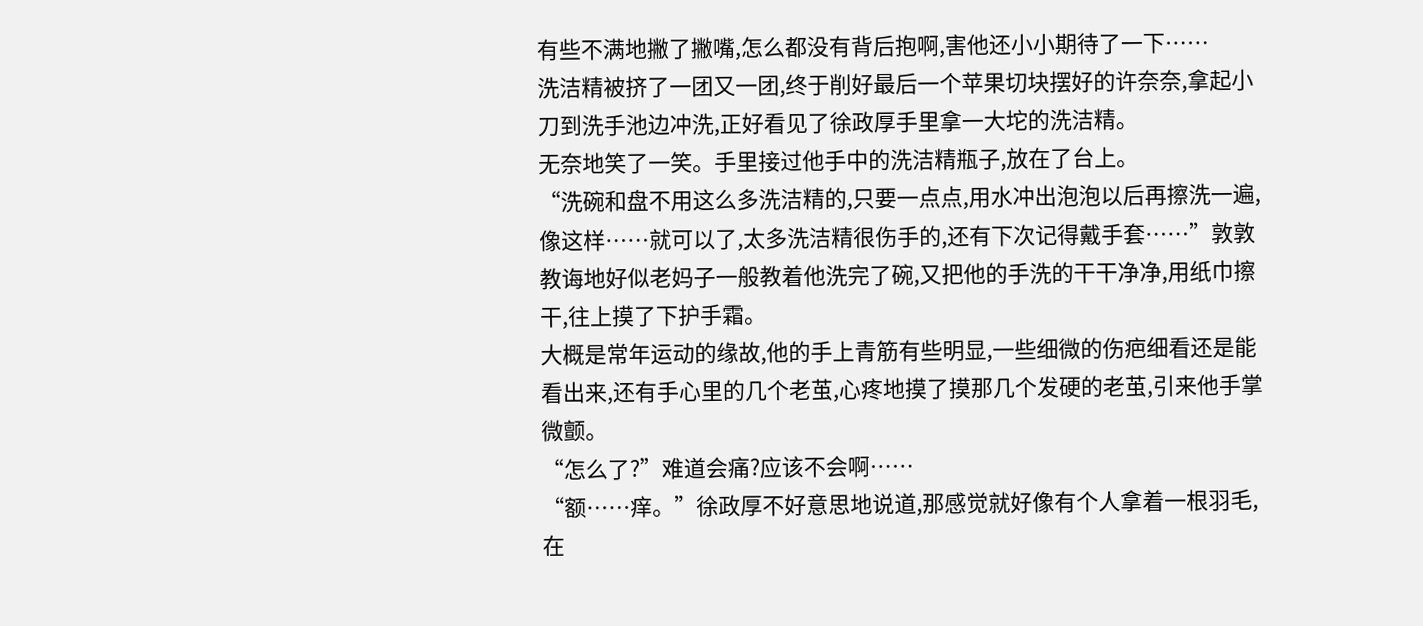有些不满地撇了撇嘴,怎么都没有背后抱啊,害他还小小期待了一下……
洗洁精被挤了一团又一团,终于削好最后一个苹果切块摆好的许奈奈,拿起小刀到洗手池边冲洗,正好看见了徐政厚手里拿一大坨的洗洁精。
无奈地笑了一笑。手里接过他手中的洗洁精瓶子,放在了台上。
“洗碗和盘不用这么多洗洁精的,只要一点点,用水冲出泡泡以后再擦洗一遍,像这样……就可以了,太多洗洁精很伤手的,还有下次记得戴手套……”敦敦教诲地好似老妈子一般教着他洗完了碗,又把他的手洗的干干净净,用纸巾擦干,往上摸了下护手霜。
大概是常年运动的缘故,他的手上青筋有些明显,一些细微的伤疤细看还是能看出来,还有手心里的几个老茧,心疼地摸了摸那几个发硬的老茧,引来他手掌微颤。
“怎么了?”难道会痛?应该不会啊……
“额……痒。”徐政厚不好意思地说道,那感觉就好像有个人拿着一根羽毛,在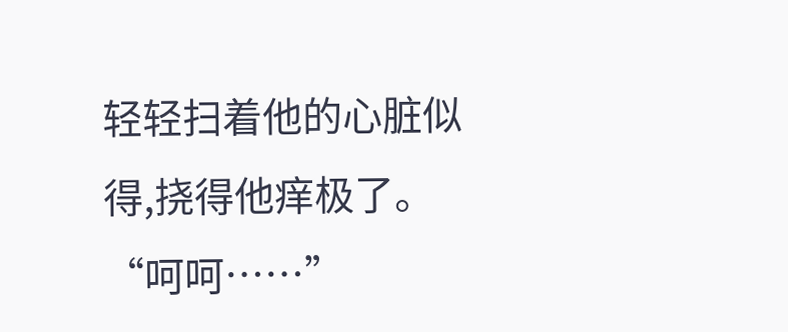轻轻扫着他的心脏似得,挠得他痒极了。
“呵呵……”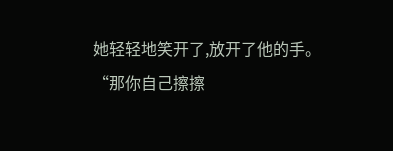她轻轻地笑开了,放开了他的手。
“那你自己擦擦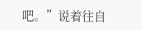吧。”说着往自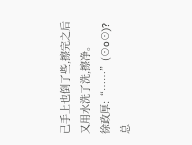己手上也倒了些,擦完之后又用水洗了洗,擦净。
徐政厚:“……”(⊙o⊙)?总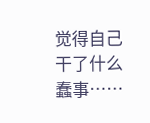觉得自己干了什么蠢事……